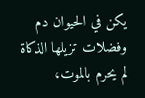يكن في الحيوان دم وفضلات تزيلها الذكاة لم يحرم بالموت،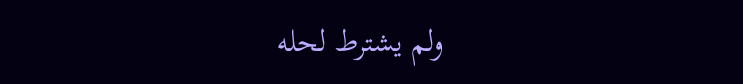ولم يشترط لحله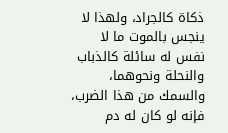ذكاة كالجراد، ولهذا لا ينجس بالموت ما لا نفس له سائلة كالذباب والنحلة ونحوهما، والسمك من هذا الضرب، فإنه لو كان له دم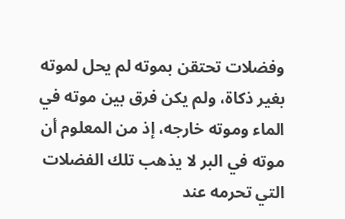وفضلات تحتقن بموته لم يحل لموته بغير ذكاة، ولم يكن فرق بين موته في الماء وموته خارجه، إذ من المعلوم أن موته في البر لا يذهب تلك الفضلات التي تحرمه عند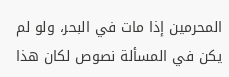المحرمين إذا مات في البحر، ولو لم يكن في المسألة نصوص لكان هذا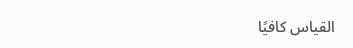القياس كافيًا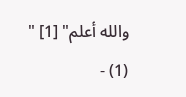والله أعلم" [1] "
(1) -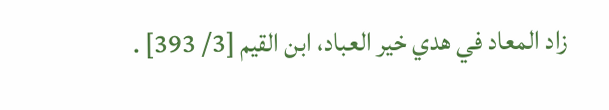زاد المعاد في هدي خير العباد، ابن القيم [3/ 393] .